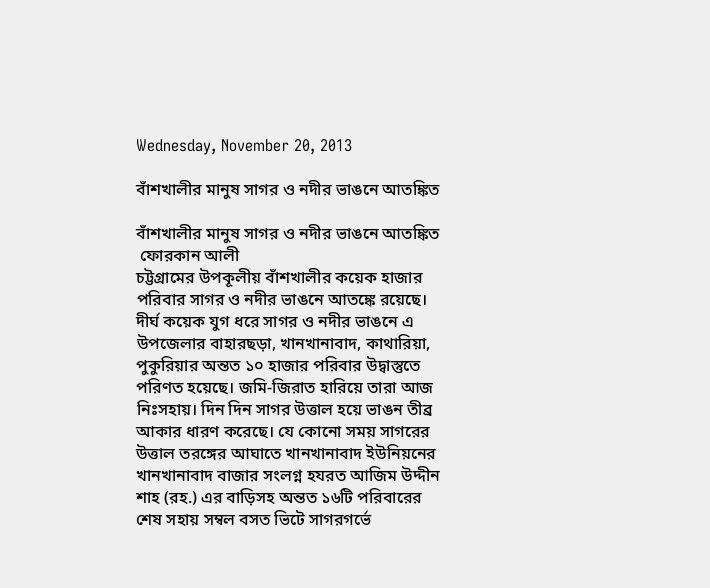Wednesday, November 20, 2013

বাঁশখালীর মানুষ সাগর ও নদীর ভাঙনে আতঙ্কিত

বাঁশখালীর মানুষ সাগর ও নদীর ভাঙনে আতঙ্কিত
 ফোরকান আলী
চট্টগ্রামের উপকূলীয় বাঁশখালীর কয়েক হাজার পরিবার সাগর ও নদীর ভাঙনে আতঙ্কে রয়েছে। দীর্ঘ কয়েক যুগ ধরে সাগর ও নদীর ভাঙনে এ উপজেলার বাহারছড়া, খানখানাবাদ, কাথারিয়া, পুকুরিয়ার অন্তত ১০ হাজার পরিবার উদ্বাস্তুতে পরিণত হয়েছে। জমি-জিরাত হারিয়ে তারা আজ নিঃসহায়। দিন দিন সাগর উত্তাল হয়ে ভাঙন তীব্র আকার ধারণ করেছে। যে কোনো সময় সাগরের উত্তাল তরঙ্গের আঘাতে খানখানাবাদ ইউনিয়নের খানখানাবাদ বাজার সংলগ্ন হযরত আজিম উদ্দীন শাহ (রহ.) এর বাড়িসহ অন্তত ১৬টি পরিবারের শেষ সহায় সম্বল বসত ভিটে সাগরগর্ভে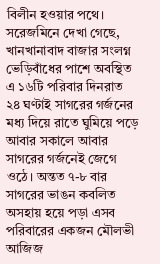বিলীন হওয়ার পথে। সরেজমিনে দেখা গেছে, খানখানাবাদ বাজার সংলগ্ন ভেড়িবাঁধের পাশে অবস্থিত এ ১৬টি পরিবার দিনরাত ২৪ ঘণ্টাই সাগরের গর্জনের মধ্য দিয়ে রাতে ঘুমিয়ে পড়ে আবার সকালে আবার সাগরের গর্জনেই জেগে ওঠে। অন্তত ৭-৮ বার সাগরের ভাঙন কবলিত অসহায় হয়ে পড়া এসব পরিবারের একজন মৌলভী আজিজ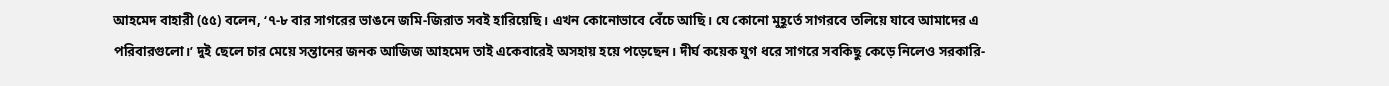আহমেদ বাহারী (৫৫) বলেন, ‘৭-৮ বার সাগরের ভাঙনে জমি-জিরাত সবই হারিয়েছি। এখন কোনোভাবে বেঁচে আছি। যে কোনো মুহূর্তে সাগরবে তলিয়ে যাবে আমাদের এ পরিবারগুলো।’ দুই ছেলে চার মেয়ে সন্তানের জনক আজিজ আহমেদ তাই একেবারেই অসহায় হয়ে পড়েছেন। দীর্ঘ কয়েক যুগ ধরে সাগরে সবকিছু কেড়ে নিলেও সরকারি-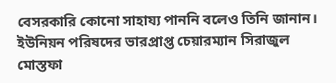বেসরকারি কোনো সাহায্য পাননি বলেও তিনি জানান। ইউনিয়ন পরিষদের ভারপ্রাপ্ত চেয়ারম্যান সিরাজুল মোস্তফা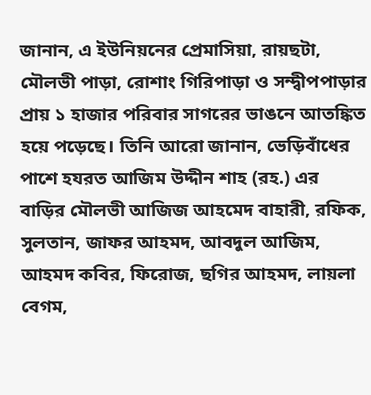জানান, এ ইউনিয়নের প্রেমাসিয়া, রায়ছটা, মৌলভী পাড়া, রোশাং গিরিপাড়া ও সন্দ্বীপপাড়ার প্রায় ১ হাজার পরিবার সাগরের ভাঙনে আতঙ্কিত হয়ে পড়েছে। তিনি আরো জানান, ভেড়িবাঁধের পাশে হযরত আজিম উদ্দীন শাহ (রহ.) এর বাড়ির মৌলভী আজিজ আহমেদ বাহারী, রফিক, সুলতান, জাফর আহমদ, আবদুল আজিম, আহমদ কবির, ফিরোজ, ছগির আহমদ, লায়লা বেগম,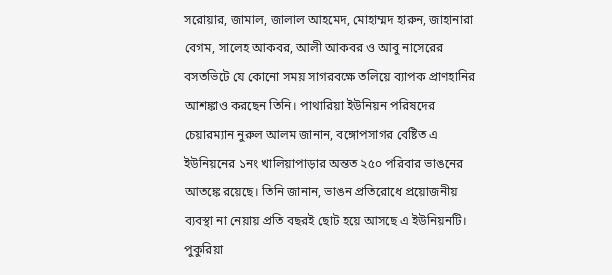সরোয়ার, জামাল, জালাল আহমেদ, মোহাম্মদ হারুন, জাহানারা বেগম, সালেহ আকবর, আলী আকবর ও আবু নাসেরের বসতভিটে যে কোনো সময় সাগরবক্ষে তলিয়ে ব্যাপক প্রাণহানির আশঙ্কাও করছেন তিনি। পাথারিয়া ইউনিয়ন পরিষদের চেয়ারম্যান নুরুল আলম জানান, বঙ্গোপসাগর বেষ্টিত এ ইউনিয়নের ১নং খালিয়াপাড়ার অন্তত ২৫০ পরিবার ভাঙনের আতঙ্কে রয়েছে। তিনি জানান, ভাঙন প্রতিরোধে প্রয়োজনীয় ব্যবস্থা না নেয়ায় প্রতি বছরই ছোট হয়ে আসছে এ ইউনিয়নটি। পুকুরিয়া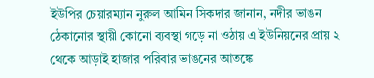ইউপির চেয়ারম্যান নুরুল আমিন সিকদার জানান, নদীর ভাঙন ঠেকানোর স্থায়ী কোনো ব্যবস্থা গড়ে না ওঠায় এ ইউনিয়নের প্রায় ২ থেকে আড়াই হাজার পরিবার ভাঙনের আতঙ্কে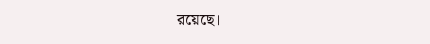রয়েছে।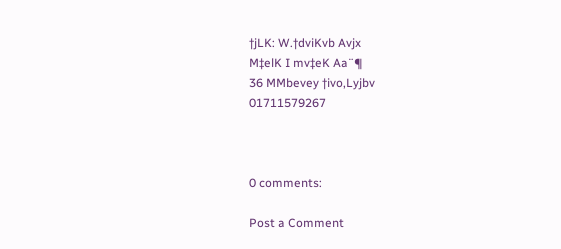†jLK: W.†dviKvb Avjx
M‡elK I mv‡eK Aa¨¶
36 MMbevey †ivo,Lyjbv
01711579267



0 comments:

Post a Comment